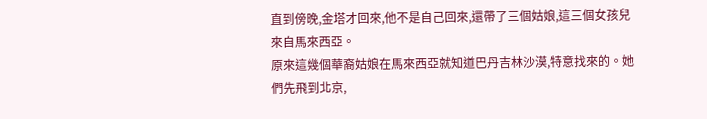直到傍晚,金塔才回來,他不是自己回來,還帶了三個姑娘,這三個女孩兒來自馬來西亞。
原來這幾個華裔姑娘在馬來西亞就知道巴丹吉林沙漠,特意找來的。她們先飛到北京,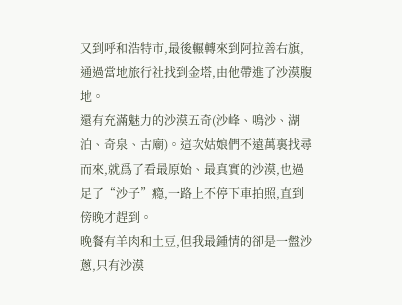又到呼和浩特市,最後輾轉來到阿拉善右旗,通過當地旅行社找到金塔,由他帶進了沙漠腹地。
還有充滿魅力的沙漠五奇(沙峰、鳴沙、湖泊、奇泉、古廟)。這次姑娘們不遠萬裏找尋而來,就爲了看最原始、最真實的沙漠,也過足了“沙子”瘾,一路上不停下車拍照,直到傍晚才趕到。
晚餐有羊肉和土豆,但我最鍾情的卻是一盤沙蔥,只有沙漠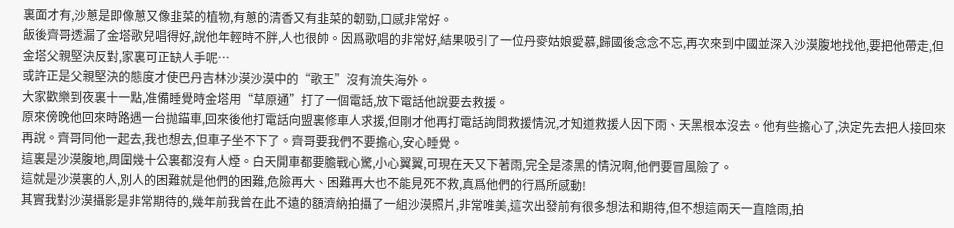裏面才有,沙蔥是即像蔥又像韭菜的植物,有蔥的清香又有韭菜的韌勁,口感非常好。
飯後齊哥透漏了金塔歌兒唱得好,說他年輕時不胖,人也很帥。因爲歌唱的非常好,結果吸引了一位丹麥姑娘愛慕,歸國後念念不忘,再次來到中國並深入沙漠腹地找他,要把他帶走,但金塔父親堅決反對,家裏可正缺人手呢…
或許正是父親堅決的態度才使巴丹吉林沙漠沙漠中的“歌王”沒有流失海外。
大家歡樂到夜裏十一點,准備睡覺時金塔用“草原通”打了一個電話,放下電話他說要去救援。
原來傍晚他回來時路遇一台抛錨車,回來後他打電話向盟裏修車人求援,但剛才他再打電話詢問救援情況,才知道救援人因下雨、天黑根本沒去。他有些擔心了,決定先去把人接回來再說。齊哥同他一起去,我也想去,但車子坐不下了。齊哥要我們不要擔心,安心睡覺。
這裏是沙漠腹地,周圍幾十公裏都沒有人煙。白天開車都要膽戰心驚,小心翼翼,可現在天又下著雨,完全是漆黑的情況啊,他們要冒風險了。
這就是沙漠裏的人,別人的困難就是他們的困難,危險再大、困難再大也不能見死不救,真爲他們的行爲所感動!
其實我對沙漠攝影是非常期待的,幾年前我曾在此不遠的額濟納拍攝了一組沙漠照片,非常唯美,這次出發前有很多想法和期待,但不想這兩天一直陰雨,拍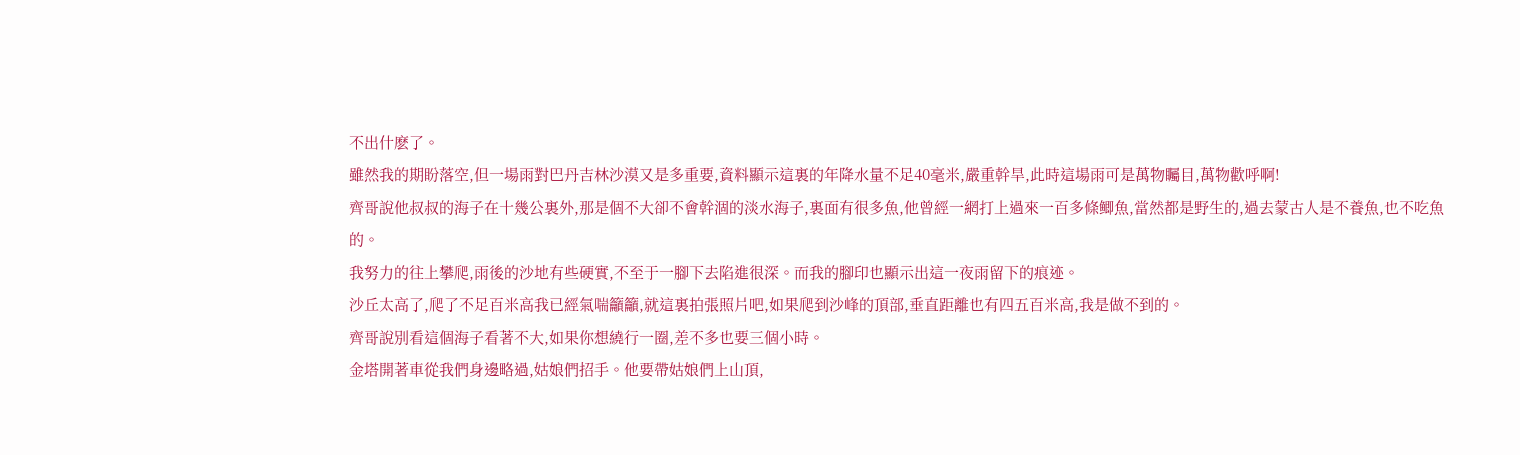不出什麽了。
雖然我的期盼落空,但一場雨對巴丹吉林沙漠又是多重要,資料顯示這裏的年降水量不足40毫米,嚴重幹旱,此時這場雨可是萬物矚目,萬物歡呼啊!
齊哥說他叔叔的海子在十幾公裏外,那是個不大卻不會幹涸的淡水海子,裏面有很多魚,他曾經一網打上過來一百多條鲫魚,當然都是野生的,過去蒙古人是不養魚,也不吃魚的。
我努力的往上攀爬,雨後的沙地有些硬實,不至于一腳下去陷進很深。而我的腳印也顯示出這一夜雨留下的痕迹。
沙丘太高了,爬了不足百米高我已經氣喘籲籲,就這裏拍張照片吧,如果爬到沙峰的頂部,垂直距離也有四五百米高,我是做不到的。
齊哥說別看這個海子看著不大,如果你想繞行一圈,差不多也要三個小時。
金塔開著車從我們身邊略過,姑娘們招手。他要帶姑娘們上山頂,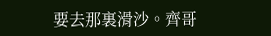要去那裏滑沙。齊哥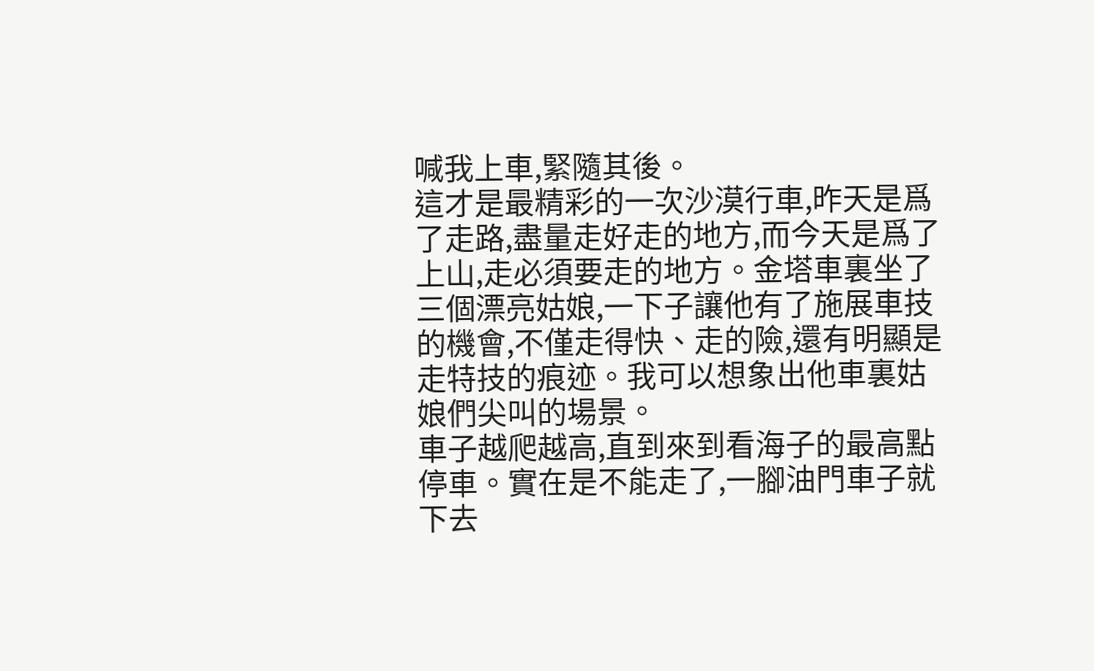喊我上車,緊隨其後。
這才是最精彩的一次沙漠行車,昨天是爲了走路,盡量走好走的地方,而今天是爲了上山,走必須要走的地方。金塔車裏坐了三個漂亮姑娘,一下子讓他有了施展車技的機會,不僅走得快、走的險,還有明顯是走特技的痕迹。我可以想象出他車裏姑娘們尖叫的場景。
車子越爬越高,直到來到看海子的最高點停車。實在是不能走了,一腳油門車子就下去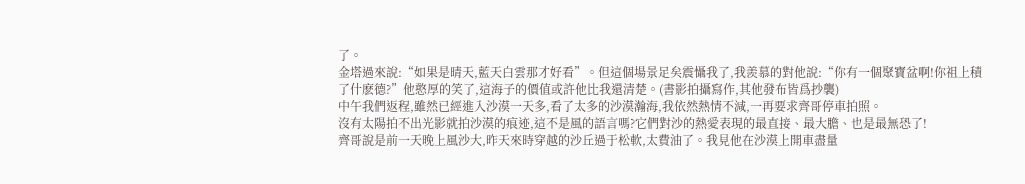了。
金塔過來說:“如果是晴天,藍天白雲那才好看”。但這個場景足矣震懾我了,我羨慕的對他說:“你有一個聚寶盆啊!你祖上積了什麽德?”他憨厚的笑了,這海子的價值或許他比我還清楚。(書影拍攝寫作,其他發布皆爲抄襲)
中午我們返程,雖然已經進入沙漠一天多,看了太多的沙漠瀚海,我依然熱情不減,一再要求齊哥停車拍照。
沒有太陽拍不出光影就拍沙漠的痕迹,這不是風的語言嗎?它們對沙的熱愛表現的最直接、最大膽、也是最無恐了!
齊哥說是前一天晚上風沙大,昨天來時穿越的沙丘過于松軟,太費油了。我見他在沙漠上開車盡量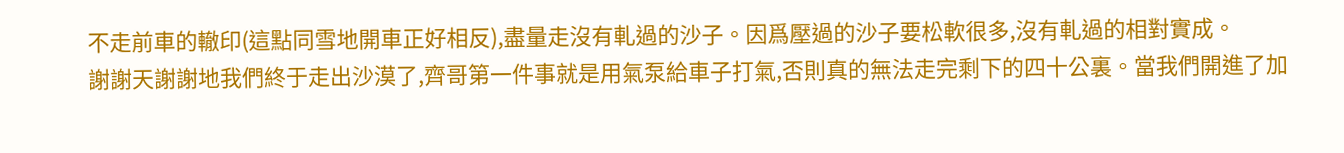不走前車的轍印(這點同雪地開車正好相反),盡量走沒有軋過的沙子。因爲壓過的沙子要松軟很多,沒有軋過的相對實成。
謝謝天謝謝地我們終于走出沙漠了,齊哥第一件事就是用氣泵給車子打氣,否則真的無法走完剩下的四十公裏。當我們開進了加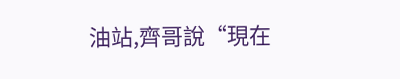油站,齊哥說“現在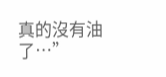真的沒有油了…”